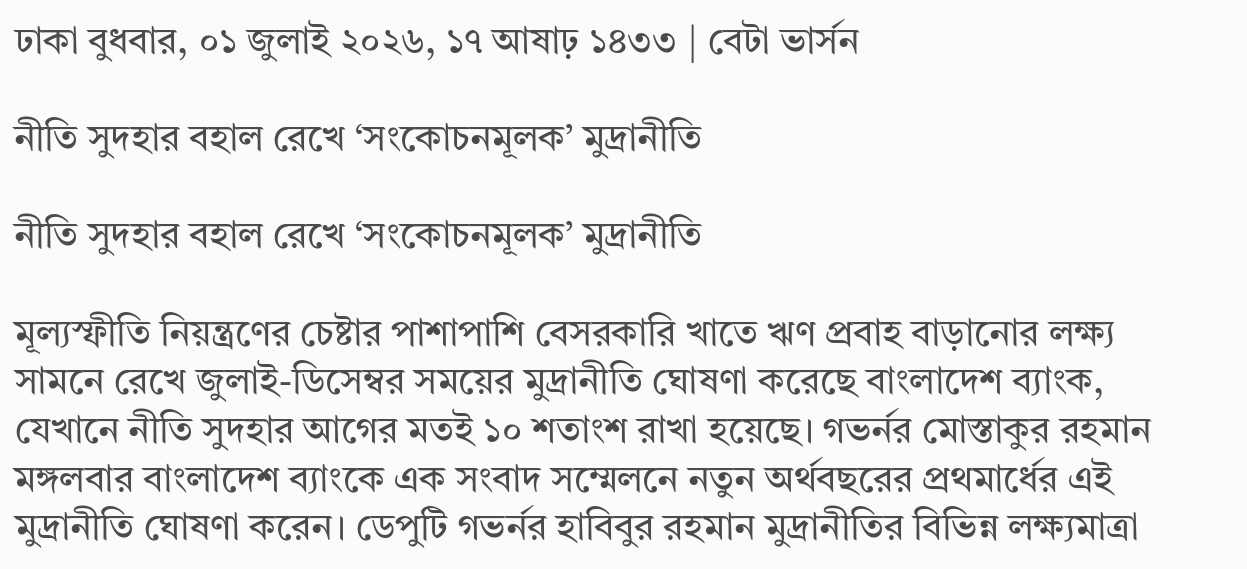ঢাকা বুধবার, ০১ জুলাই ২০২৬, ১৭ আষাঢ় ১৪৩৩ | বেটা ভার্সন

নীতি সুদহার বহাল রেখে ‘সংকোচনমূলক’ মুদ্রানীতি

নীতি সুদহার বহাল রেখে ‘সংকোচনমূলক’ মুদ্রানীতি

মূল্যস্ফীতি নিয়ন্ত্রণের চেষ্টার পাশাপাশি বেসরকারি খাতে ঋণ প্রবাহ বাড়ানোর লক্ষ্য সামনে রেখে জুলাই-ডিসেম্বর সময়ের মুদ্রানীতি ঘোষণা করেছে বাংলাদেশ ব্যাংক, যেখানে নীতি সুদহার আগের মতই ১০ শতাংশ রাখা হয়েছে। গভর্নর মোস্তাকুর রহমান মঙ্গলবার বাংলাদেশ ব্যাংকে এক সংবাদ সম্মেলনে নতুন অর্থবছরের প্রথমার্ধের এই মুদ্রানীতি ঘোষণা করেন। ডেপুটি গভর্নর হাবিবুর রহমান মুদ্রানীতির বিভিন্ন লক্ষ্যমাত্রা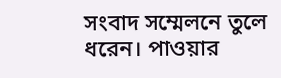সংবাদ সম্মেলনে তুলে ধরেন। পাওয়ার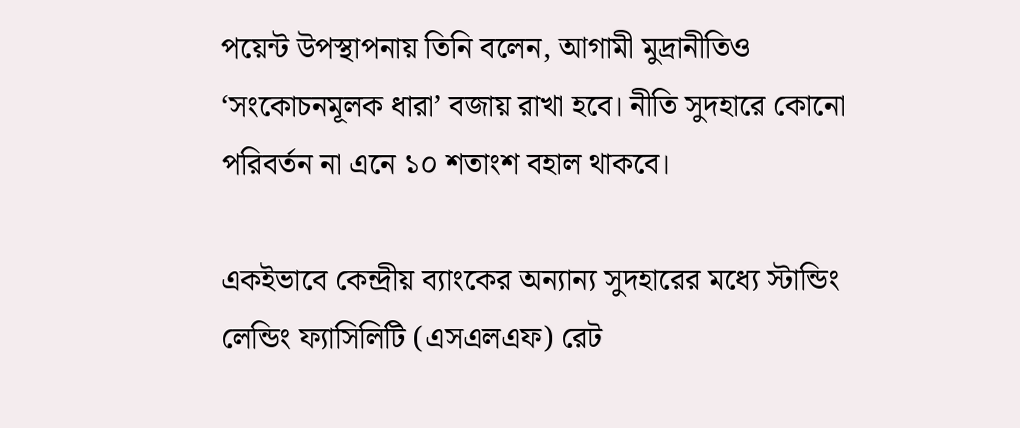পয়েন্ট উপস্থাপনায় তিনি বলেন, আগামী মুদ্রানীতিও ‘সংকোচনমূলক ধারা’ বজায় রাখা হবে। নীতি সুদহারে কোনো পরিবর্তন না এনে ১০ শতাংশ বহাল থাকবে।

একইভাবে কেন্দ্রীয় ব্যাংকের অন্যান্য সুদহারের মধ্যে স্টান্ডিং লেন্ডিং ফ্যাসিলিটি (এসএলএফ) রেট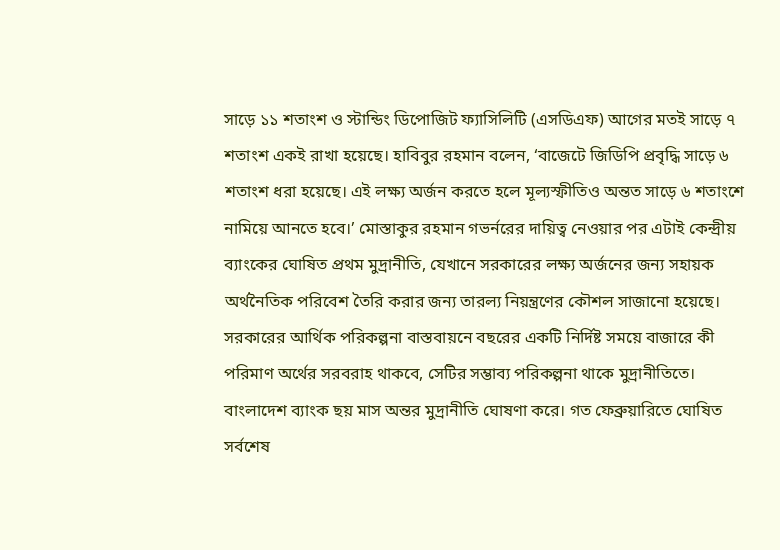সাড়ে ১১ শতাংশ ও স্টান্ডিং ডিপোজিট ফ্যাসিলিটি (এসডিএফ) আগের মতই সাড়ে ৭ শতাংশ একই রাখা হয়েছে। হাবিবুর রহমান বলেন, ‘বাজেটে জিডিপি প্রবৃদ্ধি সাড়ে ৬ শতাংশ ধরা হয়েছে। এই লক্ষ্য অর্জন করতে হলে মূল্যস্ফীতিও অন্তত সাড়ে ৬ শতাংশে নামিয়ে আনতে হবে।’ মোস্তাকুর রহমান গভর্নরের দায়িত্ব নেওয়ার পর এটাই কেন্দ্রীয় ব্যাংকের ঘোষিত প্রথম মুদ্রানীতি, যেখানে সরকারের লক্ষ্য অর্জনের জন্য সহায়ক অর্থনৈতিক পরিবেশ তৈরি করার জন্য তারল্য নিয়ন্ত্রণের কৌশল সাজানো হয়েছে। সরকারের আর্থিক পরিকল্পনা বাস্তবায়নে বছরের একটি নির্দিষ্ট সময়ে বাজারে কী পরিমাণ অর্থের সরবরাহ থাকবে, সেটির সম্ভাব্য পরিকল্পনা থাকে মুদ্রানীতিতে। বাংলাদেশ ব্যাংক ছয় মাস অন্তর মুদ্রানীতি ঘোষণা করে। গত ফেব্রুয়ারিতে ঘোষিত সর্বশেষ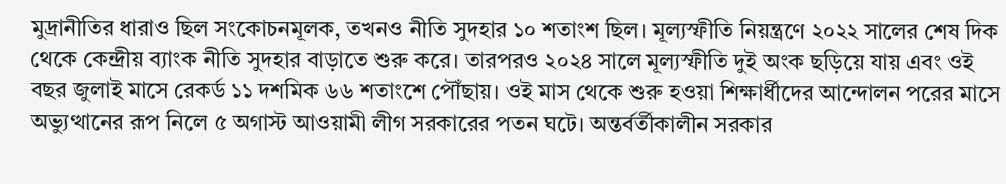মুদ্রানীতির ধারাও ছিল সংকোচনমূলক, তখনও নীতি সুদহার ১০ শতাংশ ছিল। মূল্যস্ফীতি নিয়ন্ত্রণে ২০২২ সালের শেষ দিক থেকে কেন্দ্রীয় ব্যাংক নীতি সুদহার বাড়াতে শুরু করে। তারপরও ২০২৪ সালে মূল্যস্ফীতি দুই অংক ছড়িয়ে যায় এবং ওই বছর জুলাই মাসে রেকর্ড ১১ দশমিক ৬৬ শতাংশে পৌঁছায়। ওই মাস থেকে শুরু হওয়া শিক্ষার্ধীদের আন্দোলন পরের মাসে অভ্যুত্থানের রূপ নিলে ৫ অগাস্ট আওয়ামী লীগ সরকারের পতন ঘটে। অন্তর্বর্তীকালীন সরকার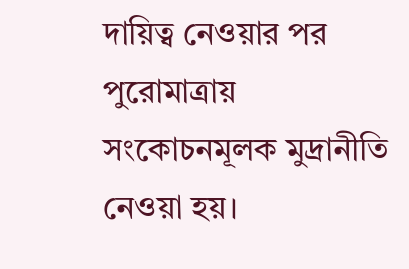দায়িত্ব নেওয়ার পর পুরোমাত্রায় সংকোচনমূলক মুদ্রানীতি নেওয়া হয়।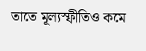তাতে মূল্যস্ফীতিও কমে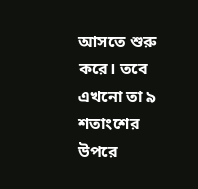আসতে শুরু করে। তবে এখনো তা ৯ শতাংশের উপরে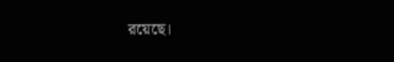রয়েছে।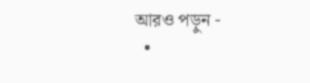আরও পড়ুন -
  •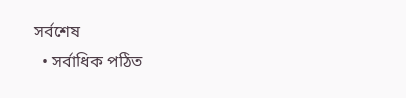সর্বশেষ
  • সর্বাধিক পঠিত